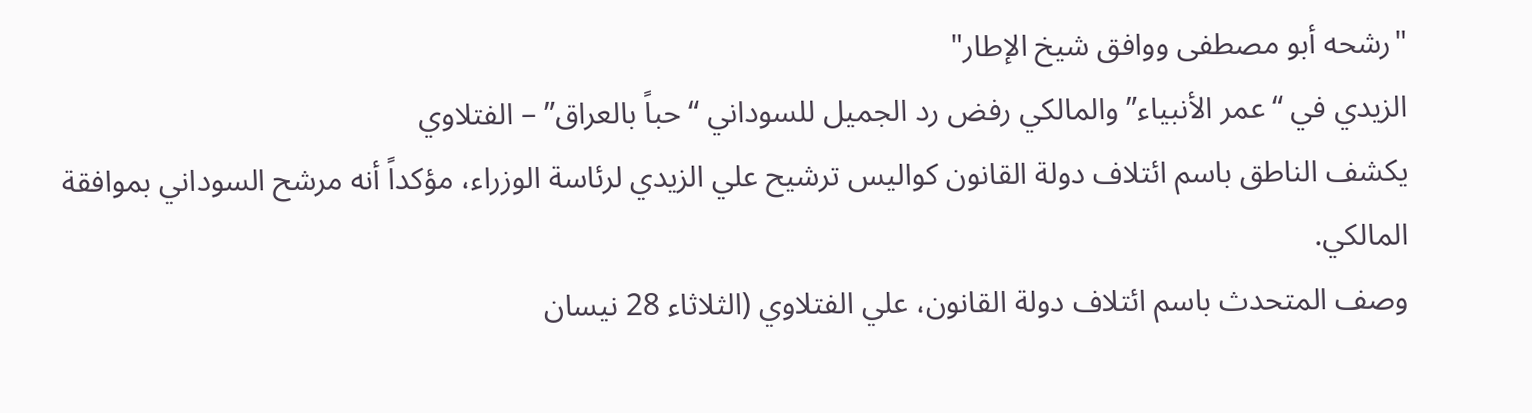"رشحه أبو مصطفى ووافق شيخ الإطار"
الزيدي في “عمر الأنبياء” والمالكي رفض رد الجميل للسوداني “حباً بالعراق” – الفتلاوي
يكشف الناطق باسم ائتلاف دولة القانون كواليس ترشيح علي الزيدي لرئاسة الوزراء، مؤكداً أنه مرشح السوداني بموافقة المالكي.
وصف المتحدث باسم ائتلاف دولة القانون، علي الفتلاوي (الثلاثاء 28 نيسان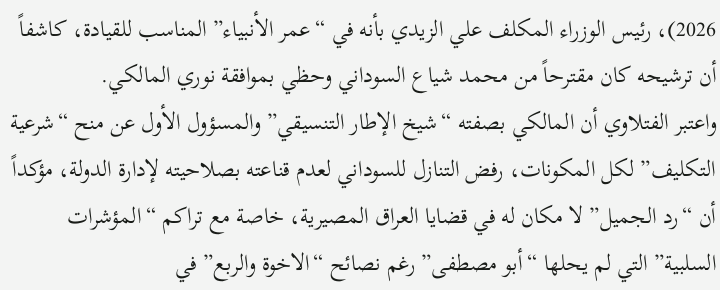2026)، رئيس الوزراء المكلف علي الزيدي بأنه في “عمر الأنبياء” المناسب للقيادة، كاشفاً أن ترشيحه كان مقترحاً من محمد شياع السوداني وحظي بموافقة نوري المالكي.
واعتبر الفتلاوي أن المالكي بصفته “شيخ الإطار التنسيقي” والمسؤول الأول عن منح “شرعية التكليف” لكل المكونات، رفض التنازل للسوداني لعدم قناعته بصلاحيته لإدارة الدولة، مؤكداً أن “رد الجميل” لا مكان له في قضايا العراق المصيرية، خاصة مع تراكم “المؤشرات السلبية” التي لم يحلها “أبو مصطفى” رغم نصائح “الاخوة والربع” في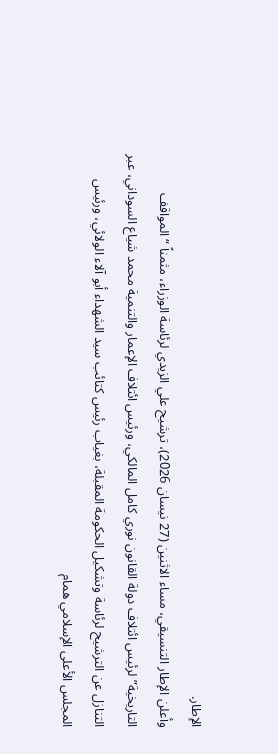الإطار.
وأعلن الإطار التنسيقي، مساء الاثنين (27 نيسان 2026)، ترشيح علي الزيدي لرئاسة الوزراء، مثمناً “المواقف التاريخية” لرئيس ائتلاف دولة القانون نوري كامل المالكي، ورئيس ائتلاف الإعمار والتنمية محمد شياع السوداني، عبر التنازل عن الترشيح لرئاسة وتشكيل الحكومة المقبلة، بغياب رئيس كتائب سيد الشهداء أبو آلاء الولائي، ورئيس المجلس الأعلى الإسلامي همام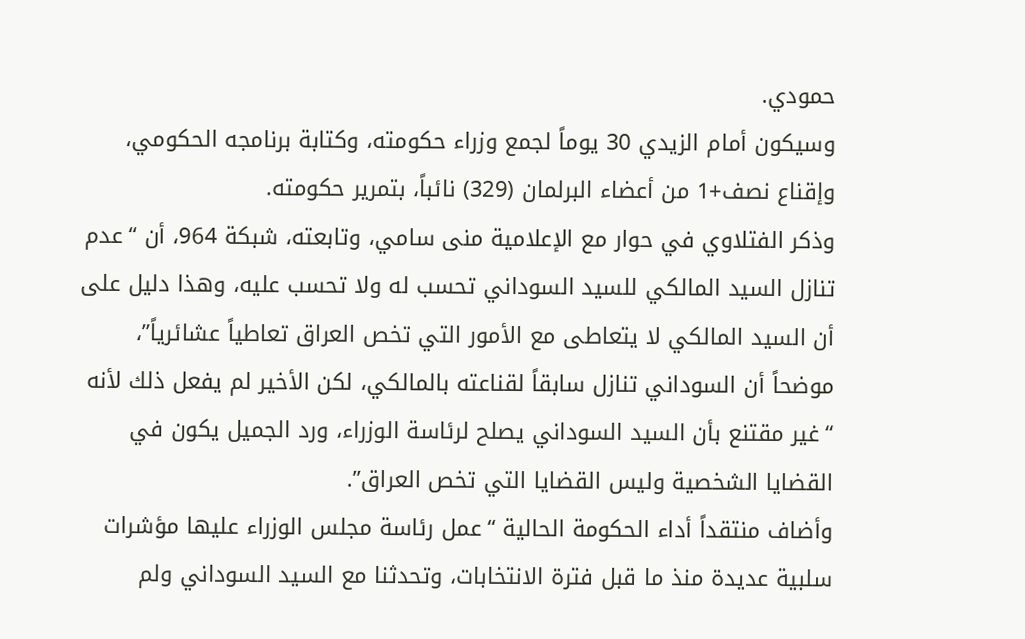حمودي.
وسيكون أمام الزيدي 30 يوماً لجمع وزراء حكومته، وكتابة برنامجه الحكومي، وإقناع نصف+1 من أعضاء البرلمان (329) نائباً، بتمرير حكومته.
وذكر الفتلاوي في حوار مع الإعلامية منى سامي، وتابعته، شبكة 964، أن “عدم تنازل السيد المالكي للسيد السوداني تحسب له ولا تحسب عليه، وهذا دليل على أن السيد المالكي لا يتعاطى مع الأمور التي تخص العراق تعاطياً عشائرياً”، موضحاً أن السوداني تنازل سابقاً لقناعته بالمالكي، لكن الأخير لم يفعل ذلك لأنه “غير مقتنع بأن السيد السوداني يصلح لرئاسة الوزراء، ورد الجميل يكون في القضايا الشخصية وليس القضايا التي تخص العراق”.
وأضاف منتقداً أداء الحكومة الحالية “عمل رئاسة مجلس الوزراء عليها مؤشرات سلبية عديدة منذ ما قبل فترة الانتخابات، وتحدثنا مع السيد السوداني ولم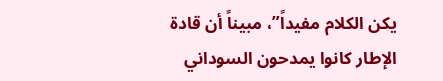يكن الكلام مفيداً”، مبيناً أن قادة الإطار كانوا يمدحون السوداني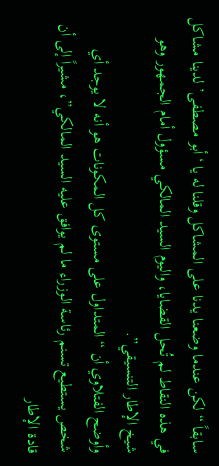سابقاً “لكن عندما وضعنا يدنا على المشاكل وقلنا له يا ‘أبو مصطفى’ لدينا مشاكل في هذه النقاط لم تُحل القضايا، واليوم السيد المالكي مسؤول أمام الجمهور وهو شيخ الإطار التنسيقي”.
وأوضح الفتلاوي أن “المتداول على مستوى كل المكونات هو أنه لا يوجد أي شخص يستطيع تسنم رئاسة الوزراء ما لم يوافق عليه السيد المالكي”، مشيراً إلى أن قادة الإطار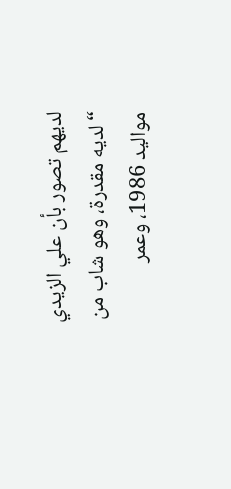لديهم تصور بأن علي الزيدي “لديه مقدرة، وهو شاب من مواليد 1986، وعمر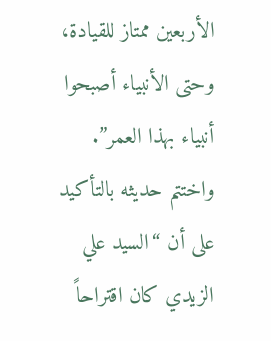الأربعين ممتاز للقيادة، وحتى الأنبياء أصبحوا أنبياء بهذا العمر”.
واختتم حديثه بالتأكيد على أن “السيد علي الزيدي كان اقتراحاً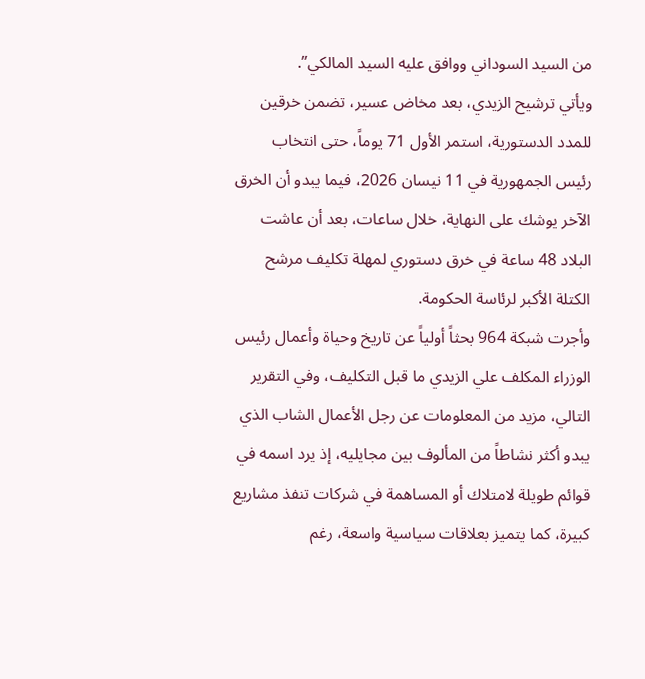من السيد السوداني ووافق عليه السيد المالكي”.
ويأتي ترشيح الزيدي، بعد مخاض عسير، تضمن خرقين للمدد الدستورية، استمر الأول 71 يوماً، حتى انتخاب رئيس الجمهورية في 11 نيسان 2026، فيما يبدو أن الخرق الآخر يوشك على النهاية، خلال ساعات، بعد أن عاشت البلاد 48 ساعة في خرق دستوري لمهلة تكليف مرشح الكتلة الأكبر لرئاسة الحكومة.
وأجرت شبكة 964 بحثاً أولياً عن تاريخ وحياة وأعمال رئيس الوزراء المكلف علي الزيدي ما قبل التكليف، وفي التقرير التالي، مزيد من المعلومات عن رجل الأعمال الشاب الذي يبدو أكثر نشاطاً من المألوف بين مجايليه، إذ يرد اسمه في قوائم طويلة لامتلاك أو المساهمة في شركات تنفذ مشاريع كبيرة، كما يتميز بعلاقات سياسية واسعة، رغم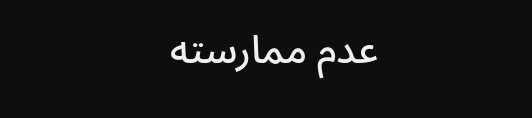عدم ممارسته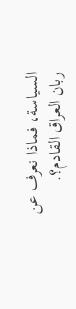السياسة، فماذا نعرف عن ربان العراق القادم؟.